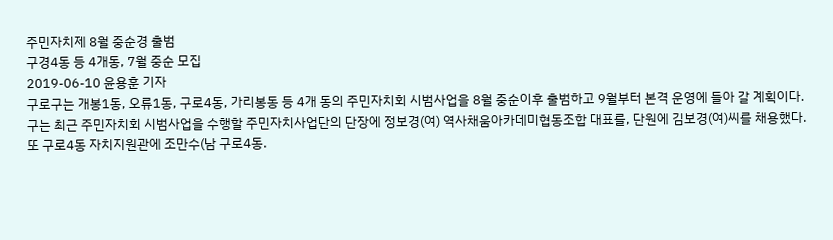주민자치제 8월 중순경 출범
구경4동 등 4개동, 7월 중순 모집
2019-06-10 윤용훈 기자
구로구는 개봉1동, 오류1동, 구로4동, 가리봉동 등 4개 동의 주민자치회 시범사업을 8월 중순이후 출범하고 9월부터 본격 운영에 들아 갈 계획이다.
구는 최근 주민자치회 시범사업을 수행할 주민자치사업단의 단장에 정보경(여) 역사채움아카데미협동조합 대표를, 단원에 김보경(여)씨를 채용했다.
또 구로4동 자치지원관에 조만수(남 구로4동.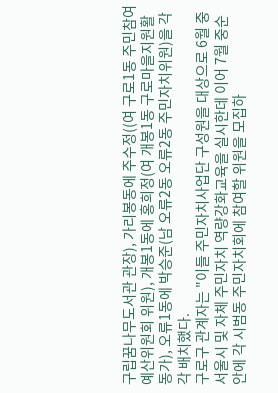구립꿈나무도서관 관장), 가리봉동에 주수정((여 구로1동 주민참여예산위원회 위원), 개봉1동에 홍희정(여 개봉1동 구로마을지원활동가), 오류1동에 박승준(남 오류2동 오류2동 주민자치위원)을 각각 배치했다.
구로구 관계자는 "이들 주민자치사업단 구성원을 대상으로 6월 중 서울시 및 자체 주민자치 역량강화교육을 실시한데 이어 7월 중순 안에 각 시범동 주민자치회에 참여할 위원을 모집하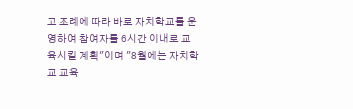고 조례에 따라 바로 자치학교를 운영하여 참여자를 6시간 이내로 교육시킬 계획"이며 "8월에는 자치학교 교육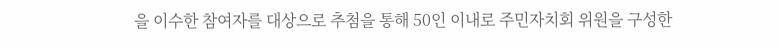을 이수한 참여자를 대상으로 추첨을 통해 50인 이내로 주민자치회 위원을 구성한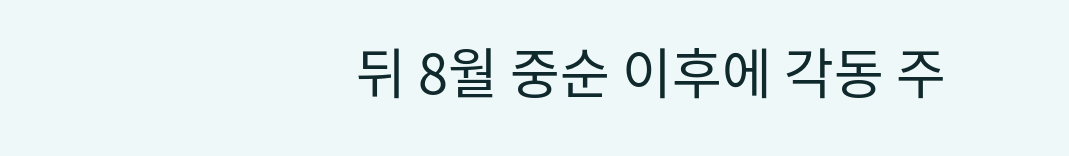뒤 8월 중순 이후에 각동 주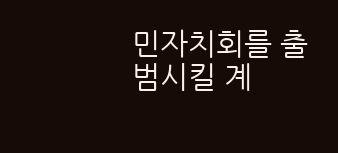민자치회를 출범시킬 계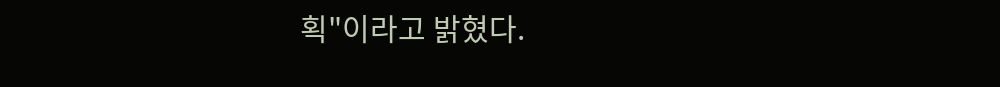획"이라고 밝혔다.